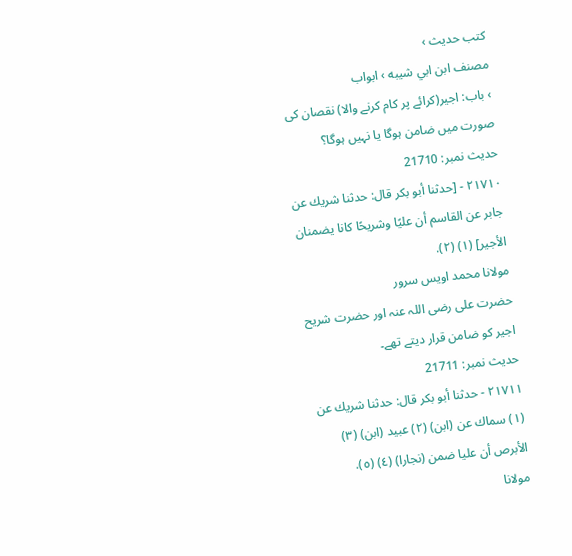کتب حدیث ›
مصنف ابن ابي شيبه › ابواب
› باب: اجیر(کرائے پر کام کرنے والا) نقصان کی صورت میں ضامن ہوگا یا نہیں ہوگا؟
حدیث نمبر: 21710
٢١٧١٠ - [حدثنا أبو بكر قال: حدثنا شريك عن جابر عن القاسم أن عليًا وشريحًا كانا يضمنان الأجير] (١) (٢).
مولانا محمد اویس سرور
حضرت علی رضی اللہ عنہ اور حضرت شریح اجیر کو ضامن قرار دیتے تھے۔
حدیث نمبر: 21711
٢١٧١١ - حدثنا أبو بكر قال: حدثنا شريك عن (١) سماك عن (ابن) (٢) عبيد (ابن) (٣) الأبرص أن عليا ضمن (نجارا) (٤) (٥).
مولانا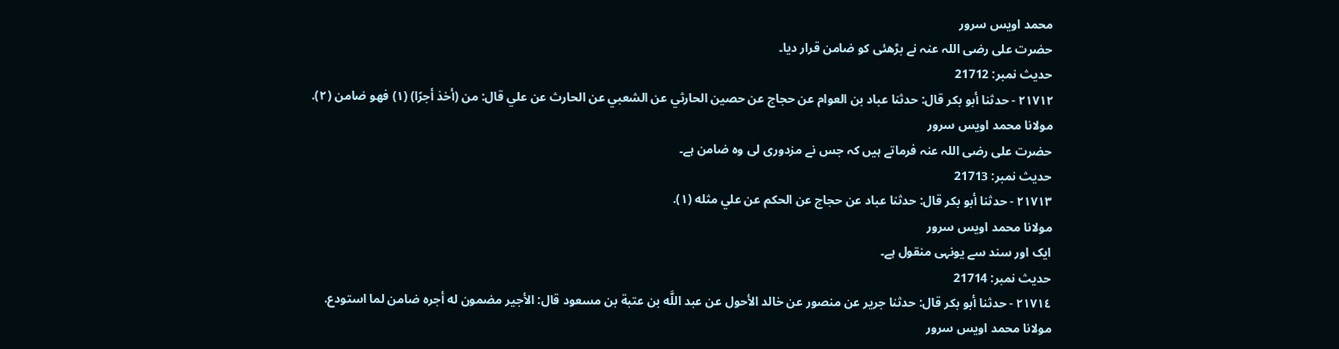محمد اویس سرور
حضرت علی رضی اللہ عنہ نے بڑھئی کو ضامن قرار دیا۔
حدیث نمبر: 21712
٢١٧١٢ - حدثنا أبو بكر قال: حدثنا عباد بن العوام عن حجاج عن حصين الحارثي عن الشعبي عن الحارث عن علي قال: من (أخذ أجرًا) (١) فهو ضامن (٢).
مولانا محمد اویس سرور
حضرت علی رضی اللہ عنہ فرماتے ہیں کہ جس نے مزدوری لی وہ ضامن ہے۔
حدیث نمبر: 21713
٢١٧١٣ - حدثنا أبو بكر قال: حدثنا عباد عن حجاج عن الحكم عن علي مثله (١).
مولانا محمد اویس سرور
ایک اور سند سے یونہی منقول ہے۔
حدیث نمبر: 21714
٢١٧١٤ - حدثنا أبو بكر قال: حدثنا جرير عن منصور عن خالد الأحول عن عبد اللَّه بن عتبة بن مسعود قال: الأجير مضمون له أجره ضامن لما استودع.
مولانا محمد اویس سرور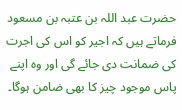حضرت عبد اللہ بن عتبہ بن مسعود فرماتے ہیں کہ اجیر کو اس کی اجرت کی ضمانت دی جائے گی اور وہ اپنے پاس موجود چیز کا بھی ضامن ہوگا۔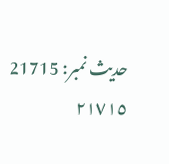حدیث نمبر: 21715
٢١٧١٥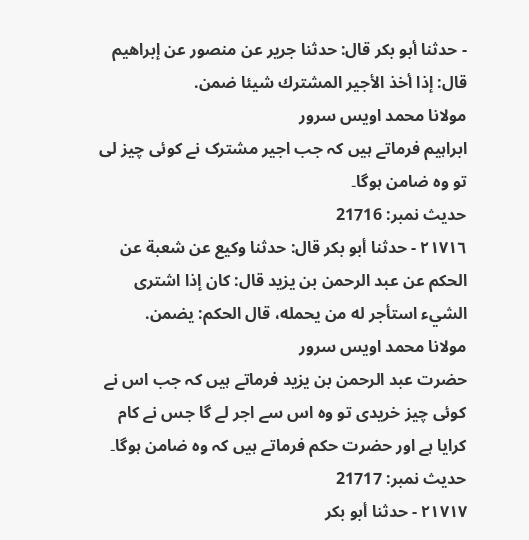- حدثنا أبو بكر قال: حدثنا جرير عن منصور عن إبراهيم قال: إذا أخذ الأجير المشترك شيئا ضمن.
مولانا محمد اویس سرور
ابراہیم فرماتے ہیں کہ جب اجیر مشترک نے کوئی چیز لی تو وہ ضامن ہوگا۔
حدیث نمبر: 21716
٢١٧١٦ - حدثنا أبو بكر قال: حدثنا وكيع عن شعبة عن الحكم عن عبد الرحمن بن يزيد قال: كان إذا اشترى الشيء استأجر له من يحمله، قال الحكم: يضمن.
مولانا محمد اویس سرور
حضرت عبد الرحمن بن یزید فرماتے ہیں کہ جب اس نے کوئی چیز خریدی تو وہ اس سے اجر لے گا جس نے کام کرایا ہے اور حضرت حکم فرماتے ہیں کہ وہ ضامن ہوگا۔
حدیث نمبر: 21717
٢١٧١٧ - حدثنا أبو بكر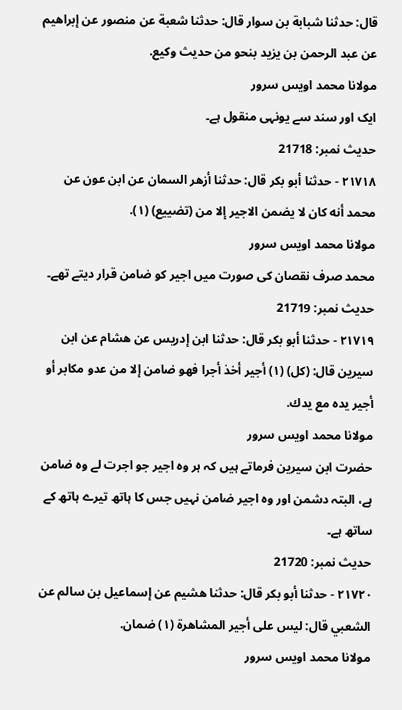قال: حدثنا شبابة بن سوار قال: حدثنا شعبة عن منصور عن إبراهيم عن عبد الرحمن بن يزيد بنحو من حديث وكيع.
مولانا محمد اویس سرور
ایک اور سند سے یونہی منقول ہے۔
حدیث نمبر: 21718
٢١٧١٨ - حدثنا أبو بكر قال: حدثنا أزهر السمان عن ابن عون عن محمد أنه كان لا يضمن الاجير إلا من (تضييع) (١).
مولانا محمد اویس سرور
محمد صرف نقصان کی صورت میں اجیر کو ضامن قرار دیتے تھے۔
حدیث نمبر: 21719
٢١٧١٩ - حدثنا أبو بكر قال: حدثنا ابن إدريس عن هشام عن ابن سيرين قال: (كل) (١) أجير أخذ أجرا فهو ضامن إلا من عدو مكابر أو أجير يده مع يدك.
مولانا محمد اویس سرور
حضرت ابن سیرین فرماتے ہیں کہ ہر وہ اجیر جو اجرت لے وہ ضامن ہے، البتہ دشمن اور وہ اجیر ضامن نہیں جس کا ہاتھ تیرے ہاتھ کے ساتھ ہے۔
حدیث نمبر: 21720
٢١٧٢٠ - حدثنا أبو بكر قال: حدثنا هشيم عن إسماعيل بن سالم عن الشعبي قال: ليس على أجير المشاهرة (١) ضمان.
مولانا محمد اویس سرور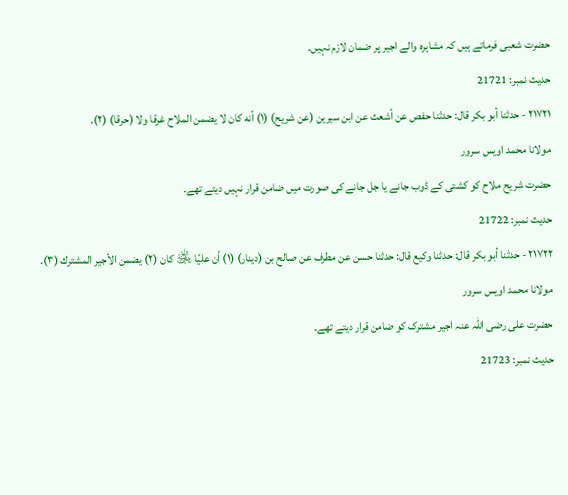حضرت شعبی فرماتے ہیں کہ مشاہرہ والے اجیر پر ضمان لازم نہیں۔
حدیث نمبر: 21721
٢١٧٢١ - حدثنا أبو بكر قال: حدثنا حفص عن أشعث عن ابن سيرين (عن شريح) (١) أنه كان لا يضمن الملاح غرقا ولا (حرقا) (٢).
مولانا محمد اویس سرور
حضرت شریح ملاح کو کشتی کے ڈوب جانے یا جل جانے کی صورت میں ضامن قرار نہیں دیتے تھے۔
حدیث نمبر: 21722
٢١٧٢٢ - حدثنا أبو بكر قال: حدثنا وكيع قال: حدثنا حسن عن مطرف عن صالح بن (دينار) (١) أن عليًا ﵁ كان (٢) يضمن الأجير المشترك (٣).
مولانا محمد اویس سرور
حضرت علی رضی اللہ عنہ اجیر مشترک کو ضامن قرار دیتے تھے۔
حدیث نمبر: 21723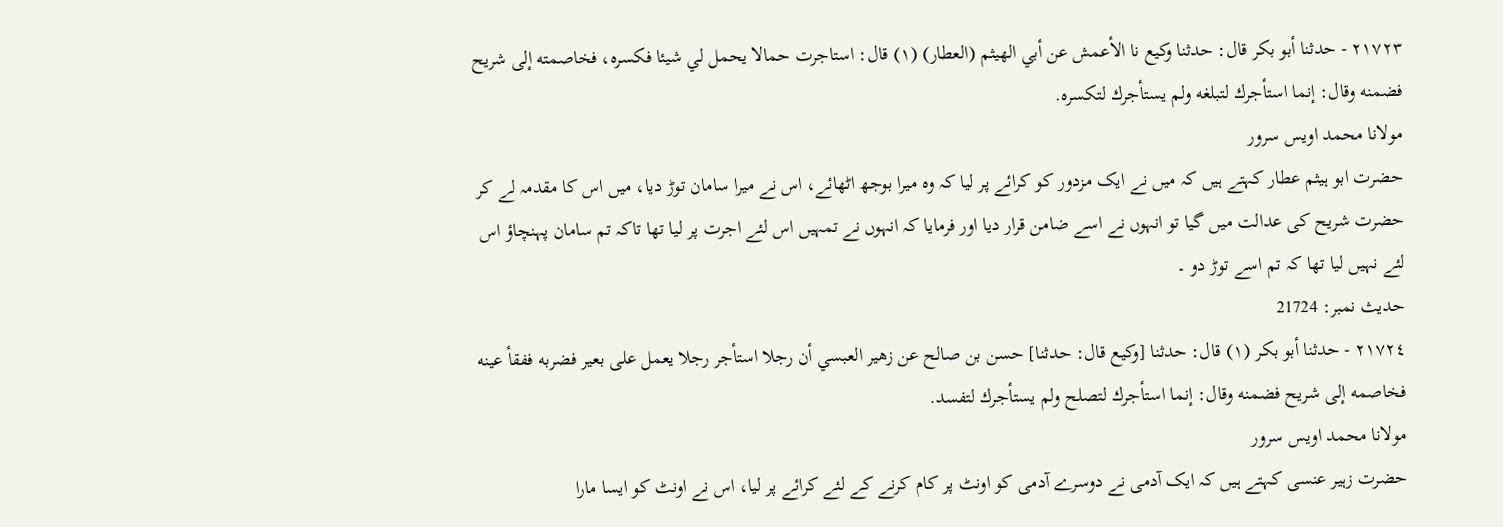٢١٧٢٣ - حدثنا أبو بكر قال: حدثنا وكيع نا الأعمش عن أبي الهيثم (العطار) (١) قال: استاجرت حمالا يحمل لي شيئا فكسره، فخاصمته إلى شريح فضمنه وقال: إنما استأجرك لتبلغه ولم يستأجرك لتكسره.
مولانا محمد اویس سرور
حضرت ابو ہیثم عطار کہتے ہیں کہ میں نے ایک مزدور کو کرائے پر لیا کہ وہ میرا بوجھ اٹھائے، اس نے میرا سامان توڑ دیا، میں اس کا مقدمہ لے کر حضرت شریح کی عدالت میں گیا تو انہوں نے اسے ضامن قرار دیا اور فرمایا کہ انہوں نے تمہیں اس لئے اجرت پر لیا تھا تاکہ تم سامان پہنچاؤ اس لئے نہیں لیا تھا کہ تم اسے توڑ دو ۔
حدیث نمبر: 21724
٢١٧٢٤ - حدثنا أبو بكر (١) قال: حدثنا [وكيع قال: حدثنا] حسن بن صالح عن زهير العبسي أن رجلا استأجر رجلا يعمل على بعير فضربه ففقأ عينه فخاصمه إلى شريح فضمنه وقال: إنما استأجرك لتصلح ولم يستأجرك لتفسد.
مولانا محمد اویس سرور
حضرت زہیر عنسی کہتے ہیں کہ ایک آدمی نے دوسرے آدمی کو اونٹ پر کام کرنے کے لئے کرائے پر لیا، اس نے اونٹ کو ایسا مارا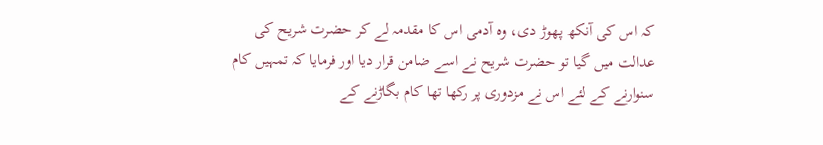کہ اس کی آنکھ پھوڑ دی، وہ آدمی اس کا مقدمہ لے کر حضرت شریح کی عدالت میں گیا تو حضرت شریح نے اسے ضامن قرار دیا اور فرمایا کہ تمہیں کام سنوارنے کے لئے اس نے مزدوری پر رکھا تھا کام بگاڑنے کے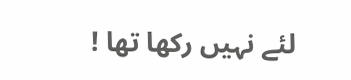لئے نہیں رکھا تھا !